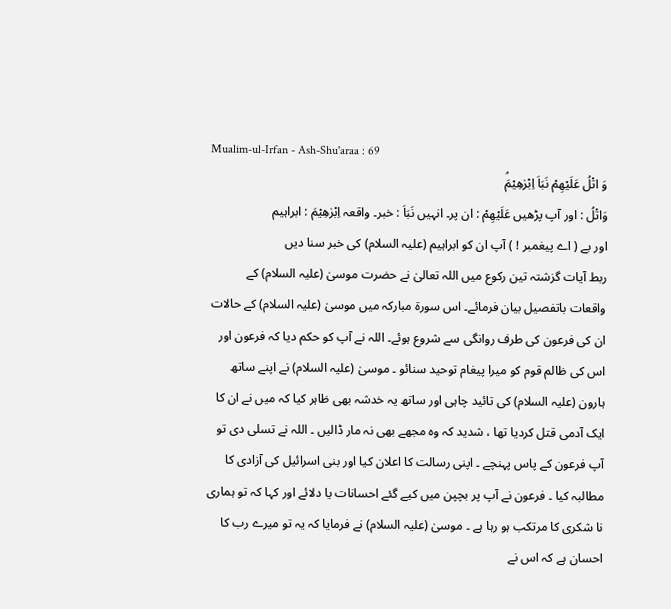Mualim-ul-Irfan - Ash-Shu'araa : 69
وَ اتْلُ عَلَیْهِمْ نَبَاَ اِبْرٰهِیْمَۘ
وَاتْلُ : اور آپ پڑھیں عَلَيْهِمْ : ان پر۔ انہیں نَبَاَ : خبر۔ واقعہ اِبْرٰهِيْمَ : ابراہیم
اور بے ( اے پیغمبر ! ) آپ ان کو ابراہیم (علیہ السلام) کی خبر سنا دیں
ربط آیات گزشتہ تین رکوع میں اللہ تعالیٰ نے حضرت موسیٰ (علیہ السلام) کے واقعات باتفصیل بیان فرمائے۔ اس سورة مبارکہ میں موسیٰ (علیہ السلام) کے حالات ان کی فرعون کی طرف روانگی سے شروع ہوئے۔ اللہ نے آپ کو حکم دیا کہ فرعون اور اس کی ظالم قوم کو میرا پیغام توحید سنائو ۔ موسیٰ (علیہ السلام) نے اپنے ساتھ ہارون (علیہ السلام) کی تائید چاہی اور ساتھ یہ خدشہ بھی ظاہر کیا کہ میں نے ان کا ایک آدمی قتل کردیا تھا ، شدید کہ وہ مجھے بھی نہ مار ڈالیں ۔ اللہ نے تسلی دی تو آپ فرعون کے پاس پہنچے ۔ اپنی رسالت کا اعلان کیا اور بنی اسرائیل کی آزادی کا مطالبہ کیا ۔ فرعون نے آپ پر بچپن میں کیے گئے احسانات یا دلائے اور کہا کہ تو ہماری نا شکری کا مرتکب ہو رہا ہے ۔ موسیٰ (علیہ السلام) نے فرمایا کہ یہ تو میرے رب کا احسان ہے کہ اس نے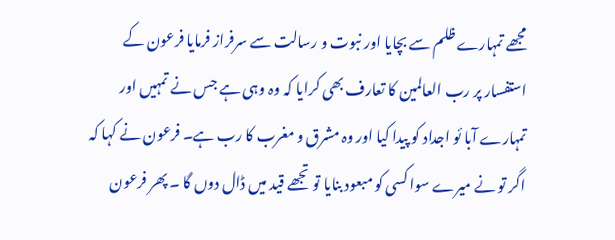مجھے تمہارے ظلم سے بچایا اور نبوت و رسالت سے سرفراز فرمایا فرعون کے استفسار پر رب العالمین کا تعارف بھی کرایا کہ وہ وہی ہے جس نے تمہیں اور تمہارے آبا ئو اجداد کو پیدا کیا اور وہ مشرق و مغرب کا رب ہے۔ فرعون نے کہا کہ اگر تو نے میرے سوا کسی کو مبعود بنایا تو تجھے قید میں ڈال دوں گا ۔ پھر فرعون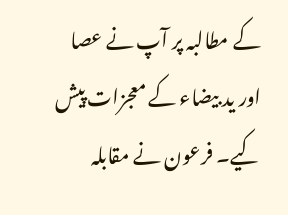کے مطالبہ پر آپ نے عصا اور ید بیضاء کے معجزات پیش کیے۔ فرعون نے مقابلہ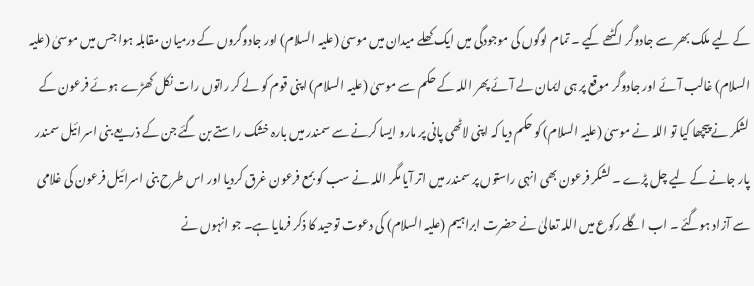کے لیے ملک بھر سے جادوگر اکٹھے کیے ۔ تمام لوگوں کی موجودگی میں ایک کھلے میدان میں موسیٰ (علیہ السلام) اور جادوگروں کے درمیان مقابلہ ہوا جس میں موسیٰ (علیہ السلام) غالب آئے اور جادوگر موقع پر ہی ایمان لے آئے پھر اللہ کے حکم سے موسیٰ (علیہ السلام) اپنی قوم کو لے کر راتوں رات نکل کھڑے ہوئے فرعون کے لشکر نے پیچھا کیا تو اللہ نے موسیٰ (علیہ السلام) کو حکم دیا کہ اپنی لاٹھی پانی پر مارو ایسا کرنے سے سمندر میں بارہ خشک راستے بن گئے جن کے ذریعے بنی اسرائیل سمندر پار جانے کے لیے چل پڑے ۔ لشکر فرعون بھی انہی راستوں پر سمندر میں اتر آیا مگر اللہ نے سب کو بمع فرعون غرق کردیا اور اس طرح بنی اسرائیل فرعون کی غلامی سے آزاد ہوگئے ۔ اب اگلے رکوع میں اللہ تعالیٰ نے حضرت ابراہیم (علیہ السلام) کی دعوت توحید کا ذکر فرمایا ہے۔ جو انہوں نے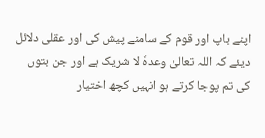اپنے باپ اور قوم کے سامنے پیش کی اور عقلی دلائل دیئے کہ اللہ تعالیٰ وعدہٗ لا شریک ہے اور جن بتوں کی تم پوجا کرتے ہو انہیں کچھ اختیار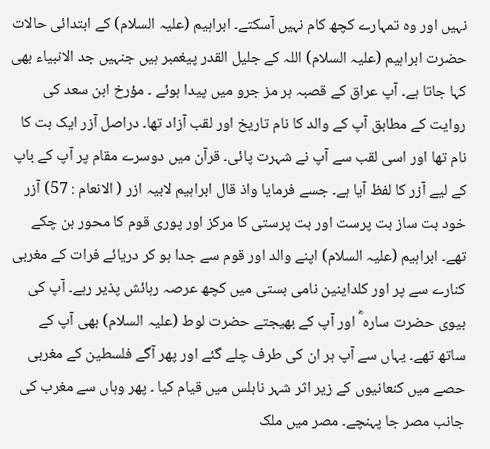نہیں اور وہ تمہارے کچھ کام نہیں آسکتے۔ ابراہیم (علیہ السلام) کے ابتدائی حالات حضرت ابراہیم (علیہ السلام) اللہ کے جلیل القدر پیغمبر ہیں جنہیں جد الانبیاء بھی کہا جاتا ہے۔ آپ عراق کے قصبہ ہر مز جرو میں پیدا ہوئے ۔ مؤرخ ابن سعد کی روایت کے مطابق آپ کے والد کا نام تاریخ اور لقب آزاد تھا۔ دراصل آزر ایک بت کا نام تھا اور اسی لقب سے آپ نے شہرت پائی۔ قرآن میں دوسرے مقام پر آپ کے باپ کے لیے آزر کا لفظ آیا ہے۔ جسے فرمایا واذ قال ابراہیم لابیہ ازر ( الانعام : 57) آزر خود بت ساز بت پرست اور بت پرستی کا مرکز اور پوری قوم کا محور بن چکے تھے۔ ابراہیم (علیہ السلام) اپنے والد اور قوم سے جدا ہو کر دریائے فرات کے مغربی کنارے سے پر اور کلداینین نامی بستی میں کچھ عرصہ رہائش پذیر رہے۔ آپ کی بیوی حضرت سارہ ؓ اور آپ کے بھیجتے حضرت لوط (علیہ السلام) بھی آپ کے ساتھ تھے۔ یہاں سے آپ ہر ان کی طرف چلے گئے اور پھر آگے فلسطین کے مغربی حصے میں کنعانیوں کے زیر اثر شہر نابلس میں قیام کیا ۔ پھر وہاں سے مغرب کی جانب مصر جا پہنچے۔ مصر میں ملک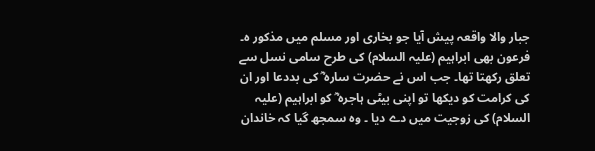جبار والا واقعہ پیش آیا جو بخاری اور مسلم میں مذکور ہ۔ فرعون بھی ابراہیم (علیہ السلام) کی طرح سامی نسل سے تعلق رکھتا تھا۔ جب اس نے حضرت سارہ ؓ کی بددعا اور ان کی کرامت کو دیکھا تو اپنی بیٹی ہاجرہ ؓ کو ابراہیم (علیہ السلام) کی زوجیت میں دے دیا ۔ وہ سمجھ گیا کہ خاندان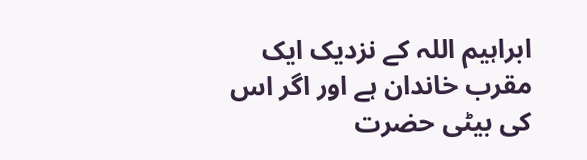ابراہیم اللہ کے نزدیک ایک مقرب خاندان ہے اور اگر اس کی بیٹی حضرت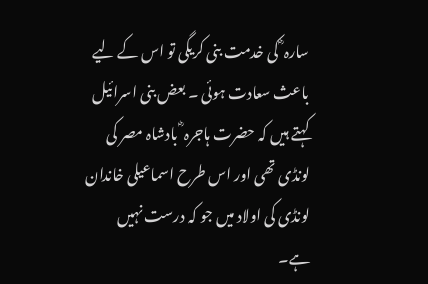سارہ ؓ کی خدمت بنی کریگی تو اس کے لیے باعث سعادت ہوئی ۔ بعض بنی اسرائیل کہتے ہیں کہ حضرت ہاجرہ ؓ بادشاہ مصر کی لونڈی تھی اور اس طرح اسماعیلی خاندان لونڈی کی اولاد میں جو کہ درست نہیں ہے۔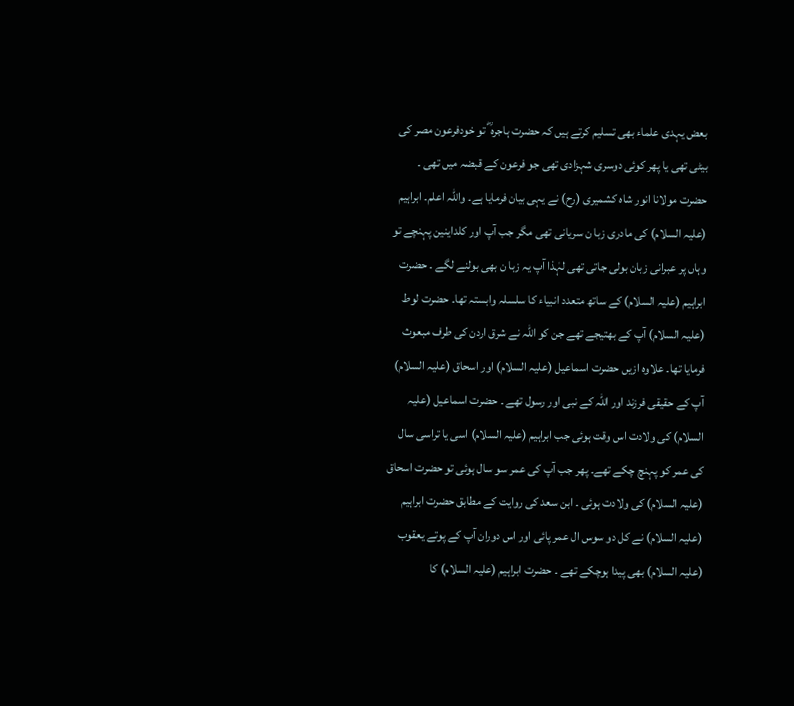بعض یہدی علماء بھی تسلیم کرتے ہیں کہ حضرت ہاجرہ ؓ تو خودفرعون مصر کی بیٹی تھی یا پھر کوئی دوسری شہزادی تھی جو فرعون کے قبضہ میں تھی ۔ حضرت مولانا انور شاہ کشمیری (رح) نے یہی بیان فرمایا ہے۔ واللہ اعلم۔ ابراہیم (علیہ السلام) کی مادری زبا ن سریانی تھی مگر جب آپ اور کلداینین پہنچے تو وہاں پر عبرانی زبان بولی جاتی تھی لہٰذا آپ یہ زبا ن بھی بولنے لگے ۔ حضرت ابراہیم (علیہ السلام) کے ساتھ متعدد انبیاء کا سلسلہ وابستہ تھا۔ حضرت لوط (علیہ السلام) آپ کے بھتیجے تھے جن کو اللہ نے شرق اردن کی طرف مبعوث فرمایا تھا۔ علاوہ ازیں حضرت اسماعیل (علیہ السلام) اور اسحاق (علیہ السلام) آپ کے حقیقی فرزند اور اللہ کے نبی اور رسول تھے ۔ حضرت اسماعیل (علیہ السلام) کی ولادت اس وقت ہوئی جب ابراہیم (علیہ السلام) اسی یا تراسی سال کی عمر کو پہنچ چکے تھے۔ پھر جب آپ کی عمر سو سال ہوئی تو حضرت اسحاق (علیہ السلام) کی ولادت ہوئی ۔ ابن سعد کی روایت کے مطابق حضرت ابراہیم (علیہ السلام) نے کل دو سوس ال عمر پائی اور اس دوران آپ کے پوتے یعقوب (علیہ السلام) بھی پیدا ہوچکے تھے ۔ حضرت ابراہیم (علیہ السلام) کا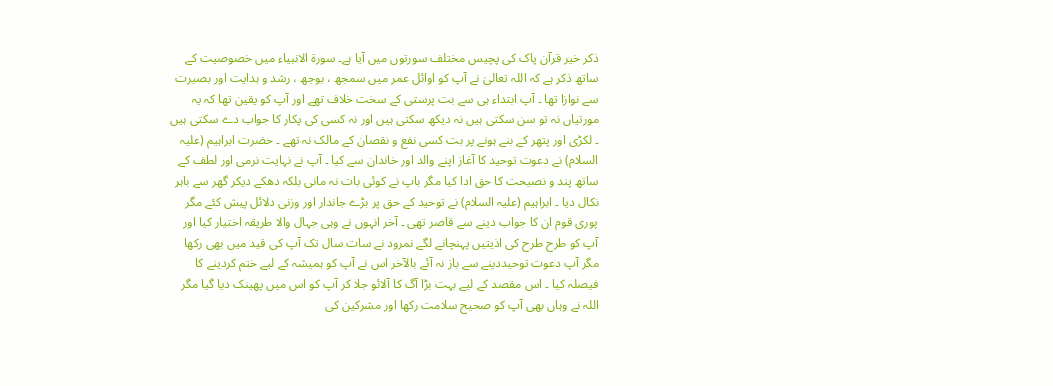ذکر خیر قرآن پاک کی پچیس مختلف سورتوں میں آیا ہے۔ سورة الانبیاء میں خصوصیت کے ساتھ ذکر ہے کہ اللہ تعالیٰ نے آپ کو اوائل عمر میں سمجھ ، بوجھ ، رشد و ہدایت اور بصیرت سے نوازا تھا ۔ آپ ابتداء ہی سے بت پرستی کے سخت خلاف تھے اور آپ کو یقین تھا کہ یہ مورتیاں نہ تو سن سکتی ہیں نہ دیکھ سکتی ہیں اور نہ کسی کی پکار کا جواب دے سکتی ہیں ۔ لکڑی اور پتھر کے بنے ہونے پر بت کسی نفع و نقصان کے مالک نہ تھے ۔ حضرت ابراہیم (علیہ السلام) نے دعوت توحید کا آغاز اپنے والد اور خاندان سے کیا ۔ آپ نے نہایت نرمی اور لطف کے ساتھ پند و نصیحت کا حق ادا کیا مگر باپ نے کوئی بات نہ مانی بلکہ دھکے دیکر گھر سے باہر نکال دیا ۔ ابراہیم (علیہ السلام) نے توحید کے حق پر بڑے جاندار اور وزنی دلائل پیش کئے مگر پوری قوم ان کا جواب دینے سے قاصر تھی ۔ آخر انہوں نے وہی جہال والا طریقہ اختیار کیا اور آپ کو طرح طرح کی اذیتیں پہنچانے لگے نمرود نے سات سال تک آپ کی قید میں بھی رکھا مگر آپ دعوت توحیددینے سے باز نہ آئے بالآخر اس نے آپ کو ہمیشہ کے لیے ختم کردینے کا فیصلہ کیا ۔ اس مقصد کے لیے بہت بڑا آگ کا آلائو جلا کر آپ کو اس میں پھینک دیا گیا مگر اللہ نے وہاں بھی آپ کو صحیح سلامت رکھا اور مشرکین کی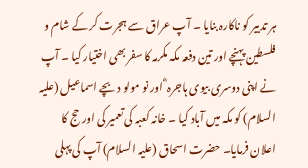ہر تدبیر کو ناکارہ بنایا ۔ آپ عراق سے ہجرت کر کے شام و فلسطین پہنچے اور تین دفعہ مکہ مکرمہ کا سفر بھی اختیار کیا ۔ آپ نے اپنی دوسری بیوی ہاجرہ ؓ اور نو مولو د بچے اسماعیل (علیہ السلام) کو مکہ میں آباد کیا ۔ خانہ کعبہ کی تعمیر کی اور حج کا اعلان فرمایا۔ حضرت اسحاق (علیہ السلام) آپ کی پہلی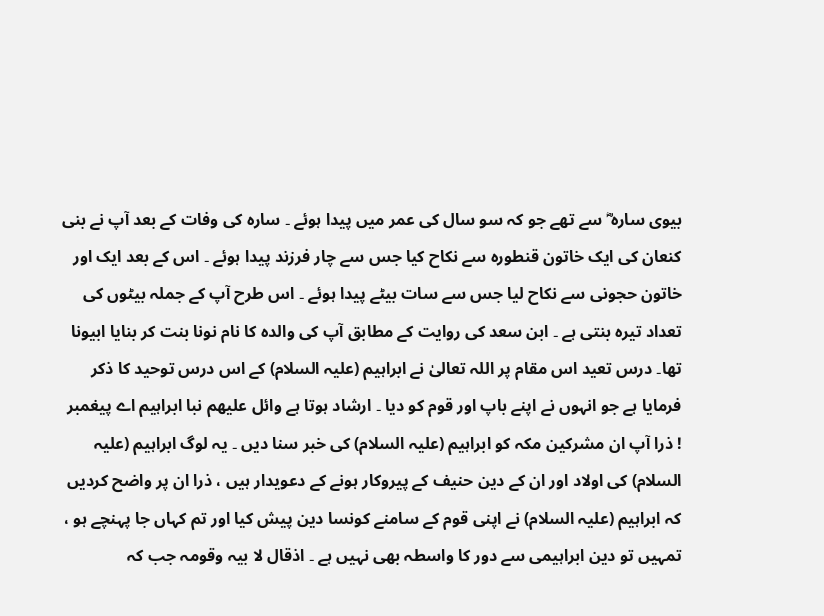بیوی سارہ ؓ سے تھے جو کہ سو سال کی عمر میں پیدا ہوئے ۔ سارہ کی وفات کے بعد آپ نے بنی کنعان کی ایک خاتون قنطورہ سے نکاح کیا جس سے چار فرزند پیدا ہوئے ۔ اس کے بعد ایک اور خاتون حجونی سے نکاح لیا جس سے سات بیٹے پیدا ہوئے ۔ اس طرح آپ کے جملہ بیٹوں کی تعداد تیرہ بنتی ہے ۔ ابن سعد کی روایت کے مطابق آپ کی والدہ کا نام نونا بنت کر بنایا ابیونا تھا۔ درس تعید اس مقام پر اللہ تعالیٰ نے ابراہیم (علیہ السلام) کے اس درس توحید کا ذکر فرمایا ہے جو انہوں نے اپنے باپ اور قوم کو دیا ۔ ارشاد ہوتا ہے وائل علیھم نبا ابراہیم اے پیغمبر ! ذرا آپ ان مشرکین مکہ کو ابراہیم (علیہ السلام) کی خبر سنا دیں ۔ یہ لوگ ابراہیم (علیہ السلام) کی اولاد اور ان کے دین حنیف کے پیروکار ہونے کے دعویدار ہیں ، ذرا ان پر واضح کردیں کہ ابراہیم (علیہ السلام) نے اپنی قوم کے سامنے کونسا دین پیش کیا اور تم کہاں جا پہنچے ہو ، تمہیں تو دین ابراہیمی سے دور کا واسطہ بھی نہیں ہے ۔ اذقال لا بیہ وقومہ جب کہ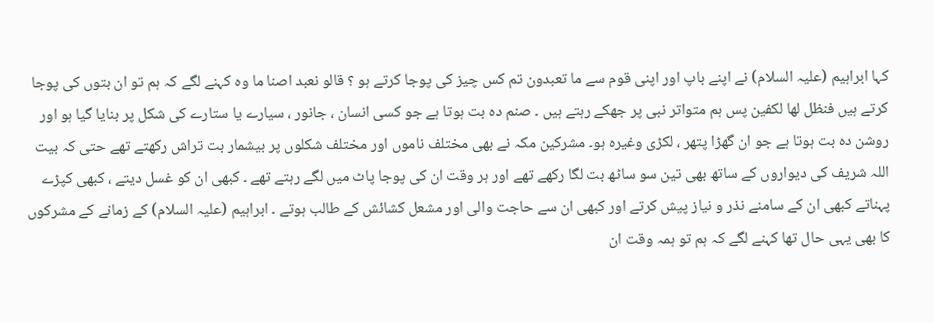کہا ابراہیم (علیہ السلام) نے اپنے باپ اور اپنی قوم سے ما تعبدون تم کس چیز کی پوجا کرتے ہو ؟ قالو نعبد اصنا ما وہ کہنے لگے کہ ہم تو ان بتوں کی پوجا کرتے ہیں فنظل لھا لکفین پس ہم متواتر نبی پر جھکے رہتے ہیں ۔ صنم دہ بت ہوتا ہے جو کسی انسان ، جانور ، سیارے یا ستارے کی شکل پر بنایا گیا ہو اور روشن دہ بت ہوتا ہے جو ان گھڑا پتھر ، لکڑی وغیرہ ہو۔ مشرکین مکہ نے بھی مختلف ناموں اور مختلف شکلوں پر بیشمار بت تراش رکھتے تھے حتی کہ بیت اللہ شریف کی دیواروں کے ساتھ بھی تین سو ساٹھ بت لگا رکھے تھے اور ہر وقت ان کی پوجا پاٹ میں لگے رہتے تھے ۔ کبھی ان کو غسل دیتے ، کبھی کپڑے پہناتے کبھی ان کے سامنے نذر و نیاز پیش کرتے اور کبھی ان سے حاجت والی اور مشعل کشائش کے طالب ہوتے ۔ ابراہیم (علیہ السلام) کے زمانے کے مشرکوں کا بھی یہی حال تھا کہنے لگے کہ ہم تو ہمہ وقت ان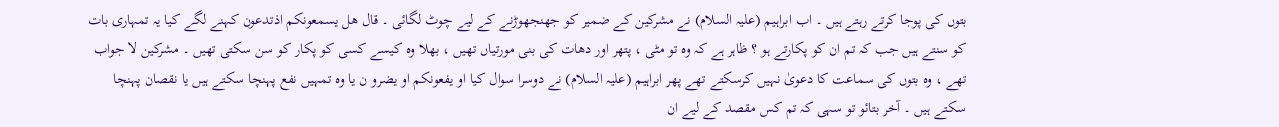بتوں کی پوجا کرتے رہتے ہیں ۔ اب ابراہیم (علیہ السلام) نے مشرکین کے ضمیر کو جھنجھوڑنے کے لیے چوٹ لگائی ۔ قال ھل یسمعونکم اذتدعون کہنے لگے کیا یہ تمہاری بات کو سنتے ہیں جب کہ تم ان کو پکارتے ہو ؟ ظاہر ہے کہ وہ تو مٹی ، پتھر اور دھات کی بنی مورتیاں تھیں ، بھلا وہ کیسے کسی کو پکار کو سن سکتی تھیں ۔ مشرکین لا جواب تھے ، وہ بتوں کی سماعت کا دعویٰ نہیں کرسکتے تھے پھر ابراہیم (علیہ السلام) نے دوسرا سوال کیا او یفعونکم او یضرو ن یا وہ تمہیں نفع پہنچا سکتے ہیں یا نقصان پہنچا سکتے ہیں ۔ آخر بتائو تو سہی کہ تم کس مقصد کے لیے ان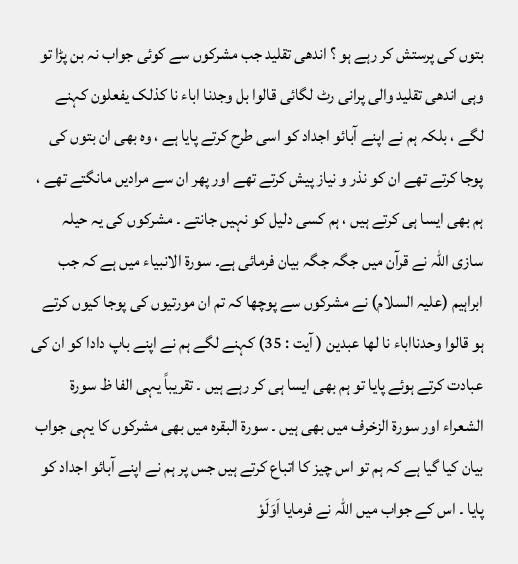بتوں کی پرستش کر رہے ہو ؟ اندھی تقلید جب مشرکوں سے کوئی جواب نہ بن پڑا تو وہی اندھی تقلید والی پرانی رٹ لگائی قالوا بل وجدنا اباء نا کذلک یفعلون کہنے لگے ، بلکہ ہم نے اپنے آبائو اجداد کو اسی طرح کرتے پایا ہے ، وہ بھی ان بتوں کی پوجا کرتے تھے ان کو نذر و نیاز پیش کرتے تھے اور پھر ان سے مرادیں مانگتے تھے ، ہم بھی ایسا ہی کرتے ہیں ، ہم کسی دلیل کو نہیں جانتے ۔ مشرکوں کی یہ حیلہ سازی اللہ نے قرآن میں جگہ جگہ بیان فرمائی ہے۔ سورة الانبیاء میں ہے کہ جب ابراہیم (علیہ السلام) نے مشرکوں سے پوچھا کہ تم ان مورتیوں کی پوجا کیوں کرتے ہو قالوا وحدنااباء نا لھا عبدین ( آیت : 35) کہنے لگے ہم نے اپنے باپ دادا کو ان کی عبادت کرتے ہوئے پایا تو ہم بھی ایسا ہی کر رہے ہیں ۔ تقریباً یہی الفا ظ سورة الشعراء اور سورة الزخرف میں بھی ہیں ۔ سورة البقرہ میں بھی مشرکوں کا یہی جواب بیان کیا گیا ہے کہ ہم تو اس چیز کا اتباع کرتے ہیں جس پر ہم نے اپنے آبائو اجداد کو پایا ۔ اس کے جواب میں اللہ نے فرمایا اَوَلَوْ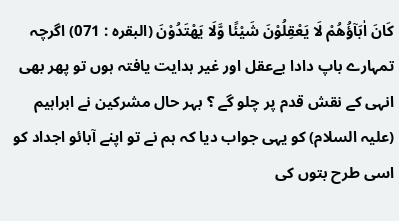کَانَ اٰبَآؤُھُمْ لَا یَعْقِلُوْنَ شَیْئًا وَّلَا یَھْتَدُوْنَ (البقرہ : 071) اگرچہ تمہارے باپ دادا بےعقل اور غیر ہدایت یافتہ ہوں تو پھر بھی انہی کے نقش قدم پر چلو گے ؟ بہر حال مشرکین نے ابراہیم (علیہ السلام) کو یہی جواب دیا کہ ہم نے تو اپنے آبائو اجداد کو اسی طرح بتوں کی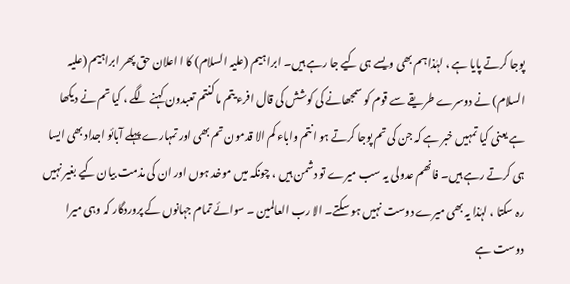پوجا کرتے پایا ہے ، لہٰذا ہم بھی ویسے ہی کیے جا رہے ہیں۔ ابراہیم (علیہ السلام) کا ا اعلان حق پھر ابراہیم (علیہ السلام) نے دوسرے طریقے سے قوم کو سمجھانے کی کوشش کی قال افرء یتم ما کنتم تعبدون کہنے لگے ، کیا تم نے دیکھا ہے یعنی کیا تمہیں خبر ہے کہ جن کی تم پوجا کرتے ہو انتم واباء کم الا قدمون تم بھی اور تمہارے پہلے آبائو اجداد بھی ایسا ہی کرتے رہے ہیں۔ فانھم عدولی یہ سب میرے تو دشمن ہیں ، چونکہ میں موخد ہوں اور ان کی مذمت بیان کیے بغیر نہیں رہ سکتا ، لہٰذا یہ بھی میرے دوست نہیں ہو سکتے۔ الا رب العالمین ۔ سوائے تمام جہانوں کے پروردگار کہ وہی میرا دوست ہے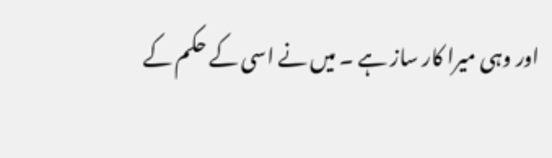اور وہی میرا کار ساز ہے ۔ میں نے اسی کے حکم کے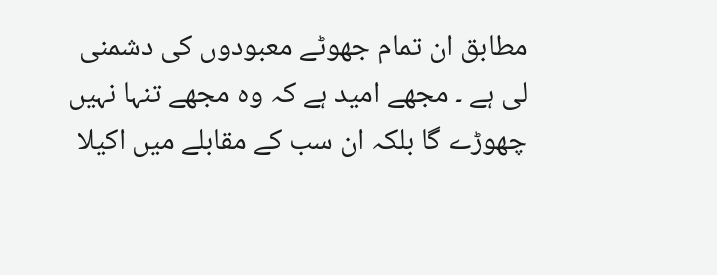مطابق ان تمام جھوٹے معبودوں کی دشمنی لی ہے ۔ مجھے امید ہے کہ وہ مجھے تنہا نہیں چھوڑے گا بلکہ ان سب کے مقابلے میں اکیلا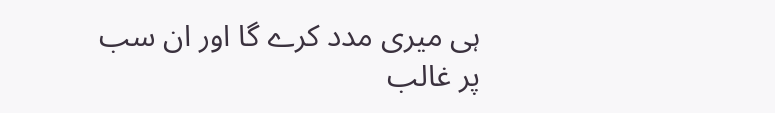ہی میری مدد کرے گا اور ان سب پر غالب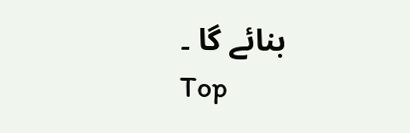بنائے گا ۔
Top